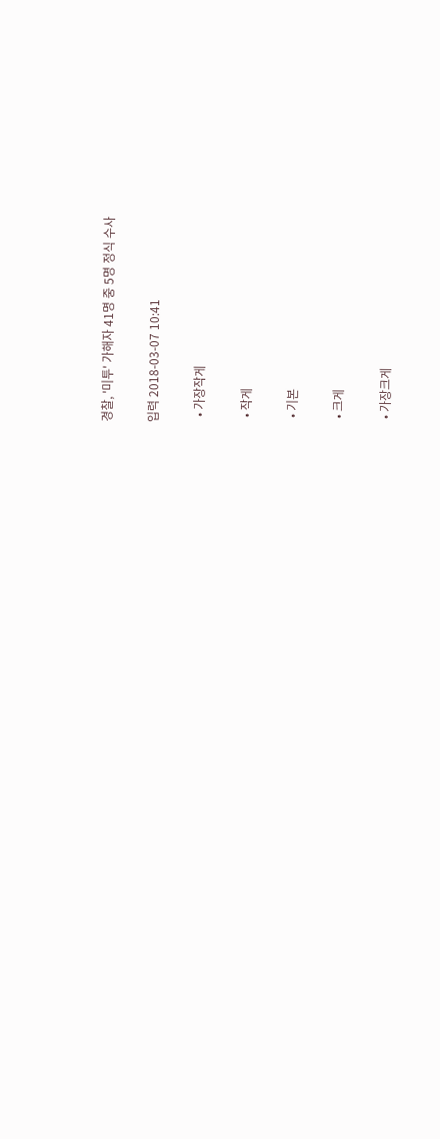경찰, '미투' 가해자 41명 중 5명 정식 수사

입력 2018-03-07 10:41

  • 가장작게

  • 작게

  • 기본

  • 크게

  • 가장크게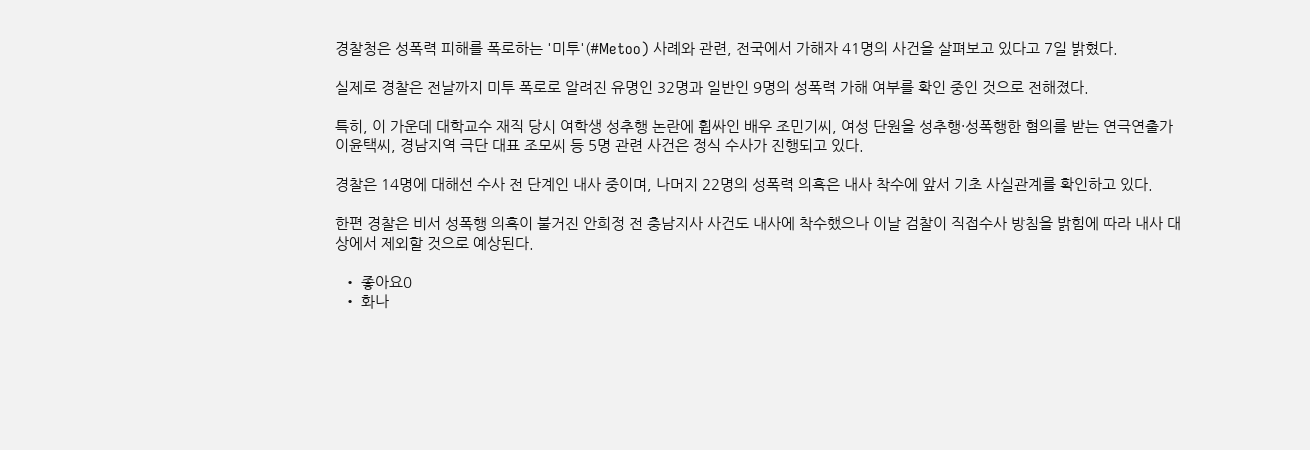경찰청은 성폭력 피해를 폭로하는 '미투'(#Metoo) 사례와 관련, 전국에서 가해자 41명의 사건을 살펴보고 있다고 7일 밝혔다.

실제로 경찰은 전날까지 미투 폭로로 알려진 유명인 32명과 일반인 9명의 성폭력 가해 여부를 확인 중인 것으로 전해졌다.

특히, 이 가운데 대학교수 재직 당시 여학생 성추행 논란에 휩싸인 배우 조민기씨, 여성 단원을 성추행·성폭행한 혐의를 받는 연극연출가 이윤택씨, 경남지역 극단 대표 조모씨 등 5명 관련 사건은 정식 수사가 진행되고 있다.

경찰은 14명에 대해선 수사 전 단계인 내사 중이며, 나머지 22명의 성폭력 의혹은 내사 착수에 앞서 기초 사실관계를 확인하고 있다.

한편 경찰은 비서 성폭행 의혹이 불거진 안희정 전 충남지사 사건도 내사에 착수했으나 이날 검찰이 직접수사 방침을 밝힘에 따라 내사 대상에서 제외할 것으로 예상된다.

  • 좋아요0
  • 화나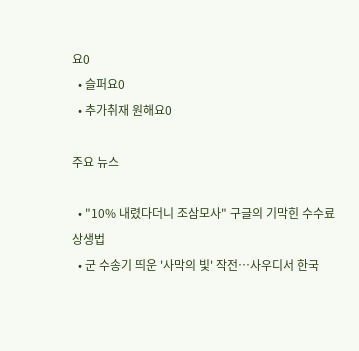요0
  • 슬퍼요0
  • 추가취재 원해요0

주요 뉴스

  • "10% 내렸다더니 조삼모사" 구글의 기막힌 수수료 상생법
  • 군 수송기 띄운 '사막의 빛' 작전⋯사우디서 한국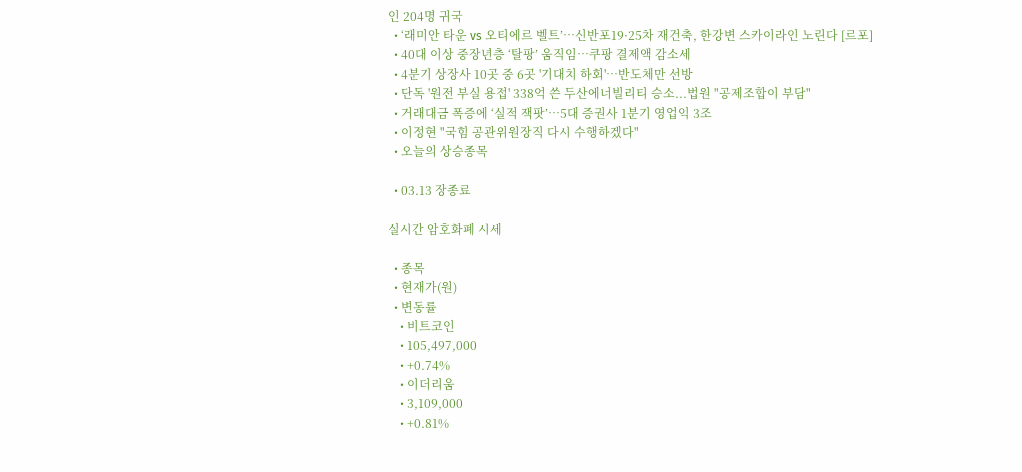인 204명 귀국
  • ‘래미안 타운 vs 오티에르 벨트’⋯신반포19·25차 재건축, 한강변 스카이라인 노린다 [르포]
  • 40대 이상 중장년층 ‘탈팡’ 움직임…쿠팡 결제액 감소세
  • 4분기 상장사 10곳 중 6곳 '기대치 하회'…반도체만 선방
  • 단독 '원전 부실 용접' 338억 쓴 두산에너빌리티 승소...법원 "공제조합이 부담"
  • 거래대금 폭증에 ‘실적 잭팟’…5대 증권사 1분기 영업익 3조
  • 이정현 "국힘 공관위원장직 다시 수행하겠다"
  • 오늘의 상승종목

  • 03.13 장종료

실시간 암호화폐 시세

  • 종목
  • 현재가(원)
  • 변동률
    • 비트코인
    • 105,497,000
    • +0.74%
    • 이더리움
    • 3,109,000
    • +0.81%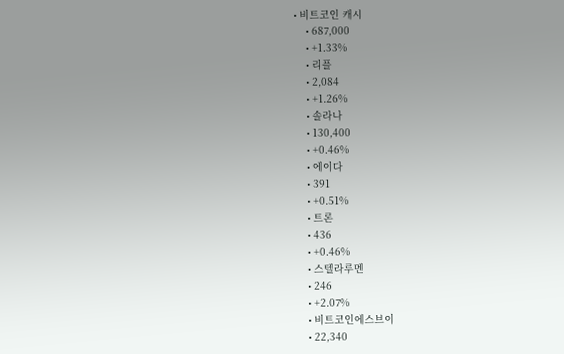• 비트코인 캐시
    • 687,000
    • +1.33%
    • 리플
    • 2,084
    • +1.26%
    • 솔라나
    • 130,400
    • +0.46%
    • 에이다
    • 391
    • +0.51%
    • 트론
    • 436
    • +0.46%
    • 스텔라루멘
    • 246
    • +2.07%
    • 비트코인에스브이
    • 22,340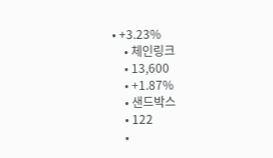• +3.23%
    • 체인링크
    • 13,600
    • +1.87%
    • 샌드박스
    • 122
    •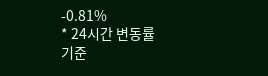-0.81%
* 24시간 변동률 기준